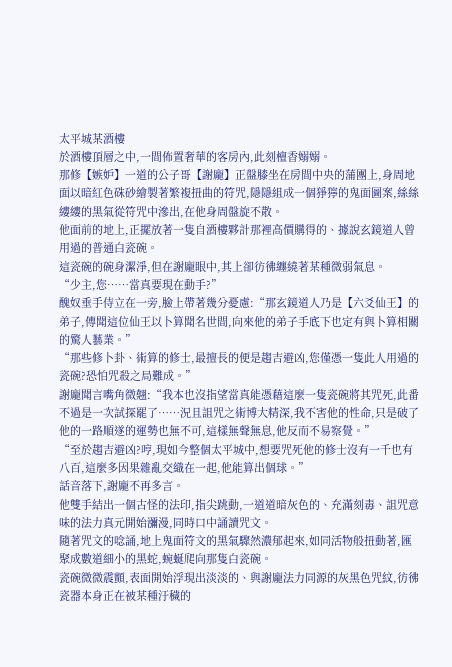太平城某酒樓
於酒樓頂層之中,一間佈置奢華的客房內,此刻檀香嫋嫋。
那修【嫉妒】一道的公子哥【謝龐】正盤膝坐在房間中央的蒲團上,身周地面以暗紅色硃砂繪製著繁複扭曲的符咒,隱隱組成一個猙獰的鬼面圖案,絲絲縷縷的黑氣從符咒中滲出,在他身周盤旋不散。
他面前的地上,正擺放著一隻自酒樓夥計那裡高價購得的、據說玄鏡道人曾用過的普通白瓷碗。
這瓷碗的碗身潔淨,但在謝龐眼中,其上卻彷彿纏繞著某種微弱氣息。
“少主,您……當真要現在動手?”
醜奴垂手侍立在一旁,臉上帶著幾分憂慮:“那玄鏡道人乃是【六爻仙王】的弟子,傳聞這位仙王以卜算聞名世間,向來他的弟子手底下也定有與卜算相關的驚人藝業。”
“那些修卜卦、術算的修士,最擅長的便是趨吉避凶,您僅憑一隻此人用過的瓷碗?恐怕咒殺之局難成。”
謝龐聞言嘴角微翹:“我本也沒指望當真能憑藉這麼一隻瓷碗將其咒死,此番不過是一次試探罷了……況且詛咒之術博大精深,我不害他的性命,只是破了他的一路順遂的運勢也無不可,這樣無聲無息,他反而不易察覺。”
“至於趨吉避凶?哼,現如今整個太平城中,想要咒死他的修士沒有一千也有八百,這麼多因果雜亂交織在一起,他能算出個球。”
話音落下,謝龐不再多言。
他雙手結出一個古怪的法印,指尖跳動,一道道暗灰色的、充滿刻毒、詛咒意味的法力真元開始瀰漫,同時口中誦讀咒文。
隨著咒文的唸誦,地上鬼面符文的黑氣驟然濃郁起來,如同活物般扭動著,匯聚成數道細小的黑蛇,蜿蜒爬向那隻白瓷碗。
瓷碗微微震顫,表面開始浮現出淡淡的、與謝龐法力同源的灰黑色咒紋,彷彿瓷器本身正在被某種汙穢的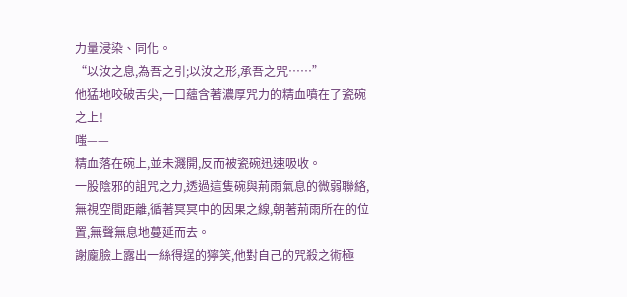力量浸染、同化。
“以汝之息,為吾之引;以汝之形,承吾之咒……”
他猛地咬破舌尖,一口蘊含著濃厚咒力的精血噴在了瓷碗之上!
嗤——
精血落在碗上,並未濺開,反而被瓷碗迅速吸收。
一股陰邪的詛咒之力,透過這隻碗與荊雨氣息的微弱聯絡,無視空間距離,循著冥冥中的因果之線,朝著荊雨所在的位置,無聲無息地蔓延而去。
謝龐臉上露出一絲得逞的獰笑,他對自己的咒殺之術極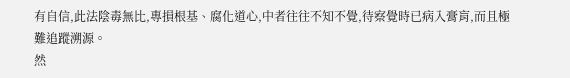有自信,此法陰毒無比,專損根基、腐化道心,中者往往不知不覺,待察覺時已病入膏肓,而且極難追蹤溯源。
然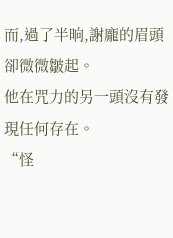而,過了半晌,謝龐的眉頭卻微微皺起。
他在咒力的另一頭沒有發現任何存在。
“怪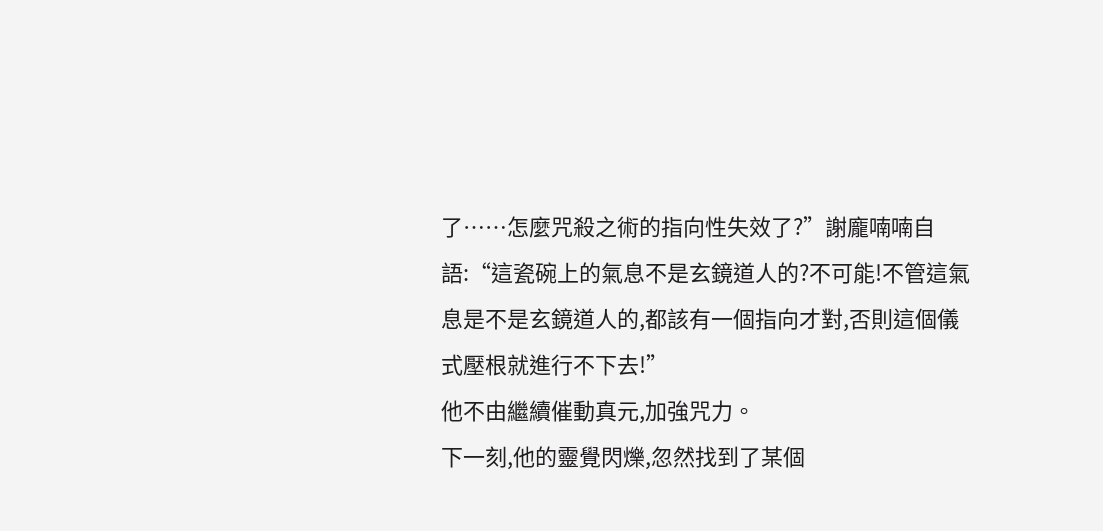了……怎麼咒殺之術的指向性失效了?”謝龐喃喃自語:“這瓷碗上的氣息不是玄鏡道人的?不可能!不管這氣息是不是玄鏡道人的,都該有一個指向才對,否則這個儀式壓根就進行不下去!”
他不由繼續催動真元,加強咒力。
下一刻,他的靈覺閃爍,忽然找到了某個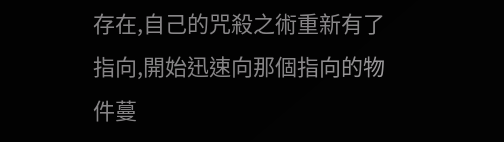存在,自己的咒殺之術重新有了指向,開始迅速向那個指向的物件蔓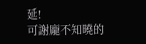延!
可謝龐不知曉的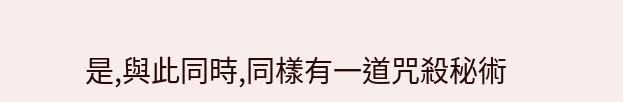是,與此同時,同樣有一道咒殺秘術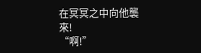在冥冥之中向他襲來!
“啊!”